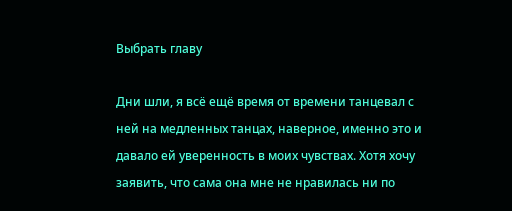Выбрать главу

Дни шли, я всё ещё время от времени танцевал с ней на медленных танцах, наверное, именно это и давало ей уверенность в моих чувствах. Хотя хочу заявить, что сама она мне не нравилась ни по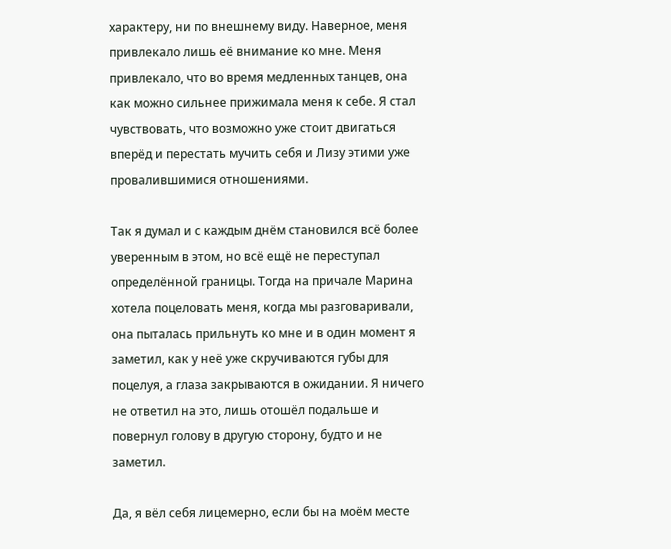характеру, ни по внешнему виду. Наверное, меня привлекало лишь её внимание ко мне. Меня привлекало, что во время медленных танцев, она как можно сильнее прижимала меня к себе. Я стал чувствовать, что возможно уже стоит двигаться вперёд и перестать мучить себя и Лизу этими уже провалившимися отношениями.

Так я думал и с каждым днём становился всё более уверенным в этом, но всё ещё не переступал определённой границы. Тогда на причале Марина хотела поцеловать меня, когда мы разговаривали, она пыталась прильнуть ко мне и в один момент я заметил, как у неё уже скручиваются губы для поцелуя, а глаза закрываются в ожидании. Я ничего не ответил на это, лишь отошёл подальше и повернул голову в другую сторону, будто и не заметил.

Да, я вёл себя лицемерно, если бы на моём месте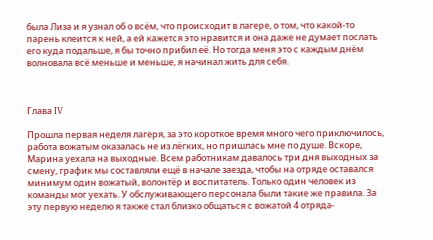была Лиза и я узнал об о всём, что происходит в лагере, о том, что какой-то парень клеится к ней, а ей кажется это нравится и она даже не думает послать его куда подальше, я бы точно прибил её. Но тогда меня это с каждым днём волновала всё меньше и меньше, я начинал жить для себя.



Глава IV

Прошла первая неделя лагеря, за это короткое время много чего приключилось, работа вожатым оказалась не из лёгких, но пришлась мне по душе. Вскоре, Марина уехала на выходные. Всем работникам давалось три дня выходных за смену, график мы составляли ещё в начале заезда, чтобы на отряде оставался минимум один вожатый, волонтёр и воспитатель. Только один человек из команды мог уехать. У обслуживающего персонала были такие же правила. За эту первую неделю я также стал близко общаться с вожатой 4 отряда-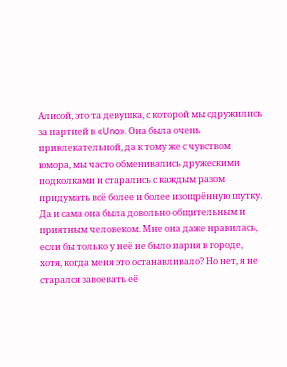Алисой, это та девушка, с которой мы сдружились за партией в «Uno». Она была очень привлекательной, да к тому же с чувством юмора, мы часто обменивались дружескими подколками и старались с каждым разом придумать всё более и более изощрённую шутку. Да и сама она была довольно общительным и приятным человеком. Мне она даже нравилась, если бы только у неё не было парня в городе, хотя, когда меня это останавливало? Но нет, я не старался завоевать её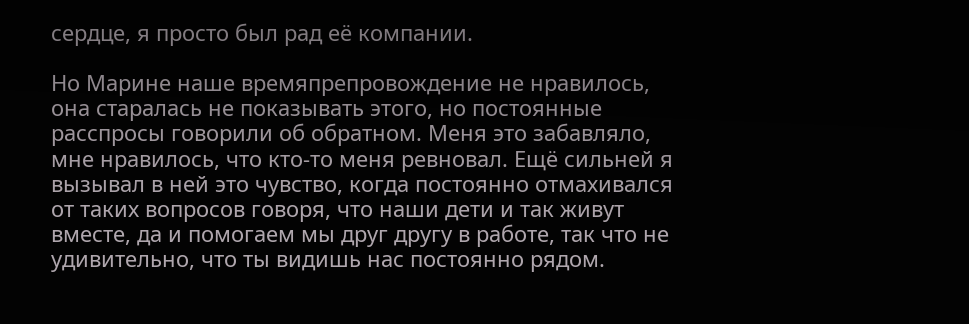сердце, я просто был рад её компании.

Но Марине наше времяпрепровождение не нравилось, она старалась не показывать этого, но постоянные расспросы говорили об обратном. Меня это забавляло, мне нравилось, что кто-то меня ревновал. Ещё сильней я вызывал в ней это чувство, когда постоянно отмахивался от таких вопросов говоря, что наши дети и так живут вместе, да и помогаем мы друг другу в работе, так что не удивительно, что ты видишь нас постоянно рядом.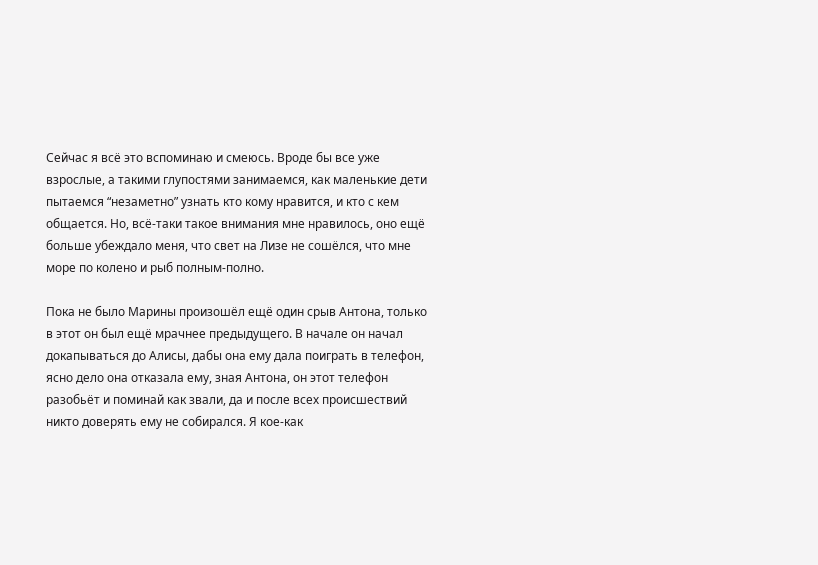Сейчас я всё это вспоминаю и смеюсь. Вроде бы все уже взрослые, а такими глупостями занимаемся, как маленькие дети пытаемся “незаметно” узнать кто кому нравится, и кто с кем общается. Но, всё-таки такое внимания мне нравилось, оно ещё больше убеждало меня, что свет на Лизе не сошёлся, что мне море по колено и рыб полным-полно.

Пока не было Марины произошёл ещё один срыв Антона, только в этот он был ещё мрачнее предыдущего. В начале он начал докапываться до Алисы, дабы она ему дала поиграть в телефон, ясно дело она отказала ему, зная Антона, он этот телефон разобьёт и поминай как звали, да и после всех происшествий никто доверять ему не собирался. Я кое-как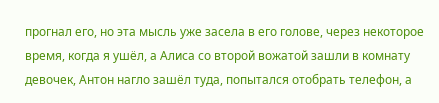прогнал его, но эта мысль уже засела в его голове, через некоторое время, когда я ушёл, а Алиса со второй вожатой зашли в комнату девочек, Антон нагло зашёл туда, попытался отобрать телефон, а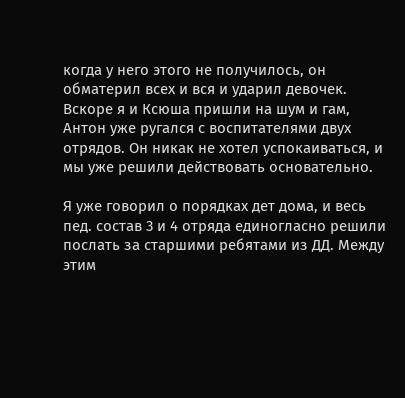когда у него этого не получилось, он обматерил всех и вся и ударил девочек. Вскоре я и Ксюша пришли на шум и гам, Антон уже ругался с воспитателями двух отрядов. Он никак не хотел успокаиваться, и мы уже решили действовать основательно.

Я уже говорил о порядках дет дома, и весь пед. состав 3 и 4 отряда единогласно решили послать за старшими ребятами из ДД. Между этим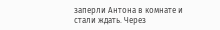заперли Антона в комнате и стали ждать. Через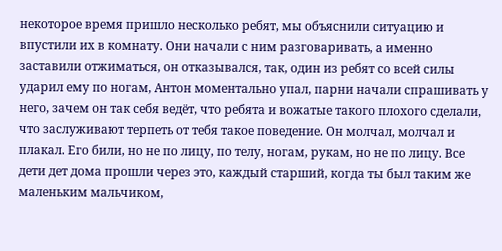некоторое время пришло несколько ребят, мы объяснили ситуацию и впустили их в комнату. Они начали с ним разговаривать, а именно заставили отжиматься, он отказывался, так, один из ребят со всей силы ударил ему по ногам, Антон моментально упал, парни начали спрашивать у него, зачем он так себя ведёт, что ребята и вожатые такого плохого сделали, что заслуживают терпеть от тебя такое поведение. Он молчал, молчал и плакал. Его били, но не по лицу, по телу, ногам, рукам, но не по лицу. Все дети дет дома прошли через это, каждый старший, когда ты был таким же маленьким мальчиком,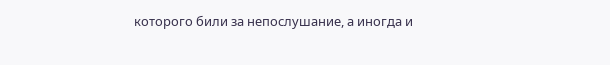которого били за непослушание, а иногда и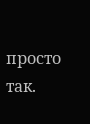просто так.